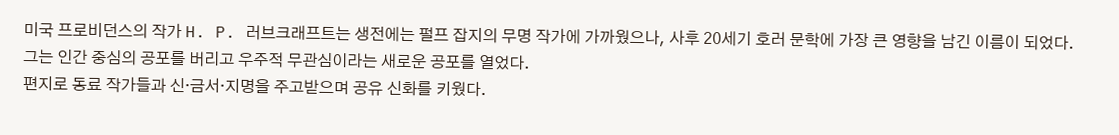미국 프로비던스의 작가 H. P. 러브크래프트는 생전에는 펄프 잡지의 무명 작가에 가까웠으나, 사후 20세기 호러 문학에 가장 큰 영향을 남긴 이름이 되었다. 그는 인간 중심의 공포를 버리고 우주적 무관심이라는 새로운 공포를 열었다.
편지로 동료 작가들과 신·금서·지명을 주고받으며 공유 신화를 키웠다.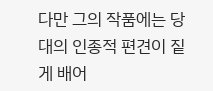다만 그의 작품에는 당대의 인종적 편견이 짙게 배어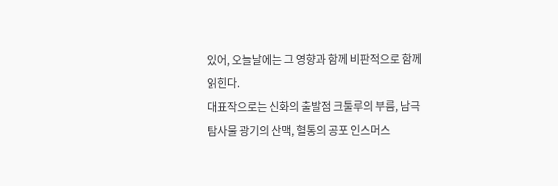있어, 오늘날에는 그 영향과 함께 비판적으로 함께 읽힌다.
대표작으로는 신화의 출발점 크툴루의 부름, 남극 탐사물 광기의 산맥, 혈통의 공포 인스머스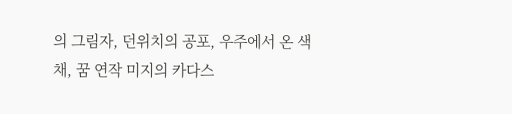의 그림자, 던위치의 공포, 우주에서 온 색채, 꿈 연작 미지의 카다스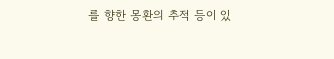를 향한 몽환의 추적 등이 있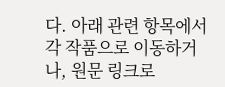다. 아래 관련 항목에서 각 작품으로 이동하거나, 원문 링크로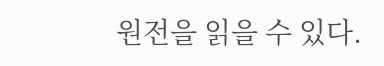원전을 읽을 수 있다.